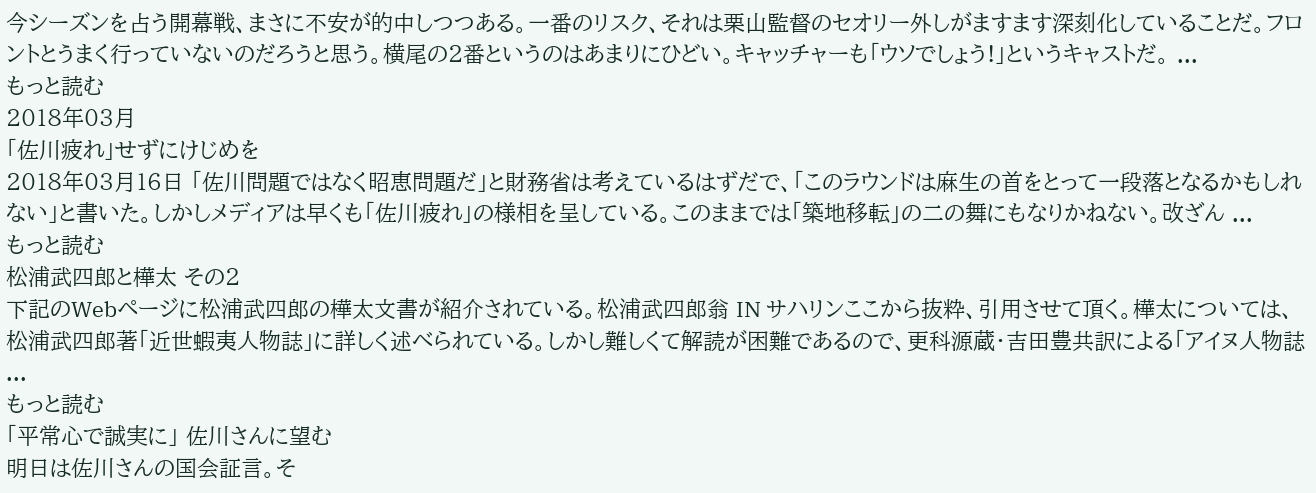今シーズンを占う開幕戦、まさに不安が的中しつつある。一番のリスク、それは栗山監督のセオリー外しがますます深刻化していることだ。フロントとうまく行っていないのだろうと思う。横尾の2番というのはあまりにひどい。キャッチャーも「ウソでしょう!」というキャストだ。 ...
もっと読む
2018年03月
「佐川疲れ」せずにけじめを
2018年03月16日 「佐川問題ではなく昭恵問題だ」と財務省は考えているはずだで、「このラウンドは麻生の首をとって一段落となるかもしれない」と書いた。しかしメディアは早くも「佐川疲れ」の様相を呈している。このままでは「築地移転」の二の舞にもなりかねない。改ざん ...
もっと読む
松浦武四郎と樺太 その2
下記のWebページに松浦武四郎の樺太文書が紹介されている。松浦武四郎翁 IN サハリンここから抜粋、引用させて頂く。樺太については、松浦武四郎著「近世蝦夷人物誌」に詳しく述べられている。しかし難しくて解読が困難であるので、更科源蔵・吉田豊共訳による「アイヌ人物誌 ...
もっと読む
「平常心で誠実に」 佐川さんに望む
明日は佐川さんの国会証言。そ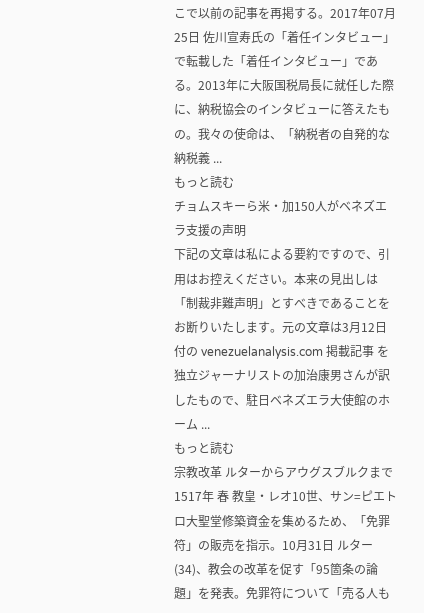こで以前の記事を再掲する。2017年07月25日 佐川宣寿氏の「着任インタビュー」で転載した「着任インタビュー」である。2013年に大阪国税局長に就任した際に、納税協会のインタビューに答えたもの。我々の使命は、「納税者の自発的な納税義 ...
もっと読む
チョムスキーら米・加150人がベネズエラ支援の声明
下記の文章は私による要約ですので、引用はお控えください。本来の見出しは「制裁非難声明」とすべきであることをお断りいたします。元の文章は3月12日付の venezuelanalysis.com 掲載記事 を独立ジャーナリストの加治康男さんが訳したもので、駐日ベネズエラ大使館のホーム ...
もっと読む
宗教改革 ルターからアウグスブルクまで
1517年 春 教皇・レオ10世、サン=ピエトロ大聖堂修築資金を集めるため、「免罪符」の販売を指示。10月31日 ルター(34)、教会の改革を促す「95箇条の論題」を発表。免罪符について「売る人も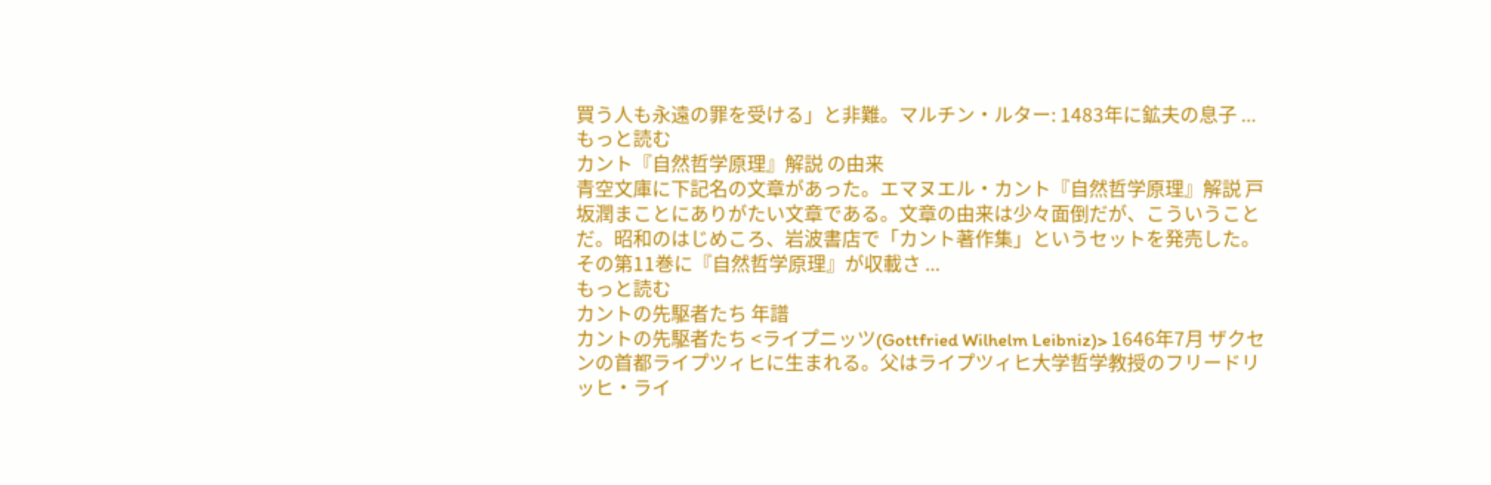買う人も永遠の罪を受ける」と非難。マルチン・ルター: 1483年に鉱夫の息子 ...
もっと読む
カント『自然哲学原理』解説 の由来
青空文庫に下記名の文章があった。エマヌエル・カント『自然哲学原理』解説 戸坂潤まことにありがたい文章である。文章の由来は少々面倒だが、こういうことだ。昭和のはじめころ、岩波書店で「カント著作集」というセットを発売した。その第11巻に『自然哲学原理』が収載さ ...
もっと読む
カントの先駆者たち 年譜
カントの先駆者たち <ライプニッツ(Gottfried Wilhelm Leibniz)> 1646年7月 ザクセンの首都ライプツィヒに生まれる。父はライプツィヒ大学哲学教授のフリードリッヒ・ライ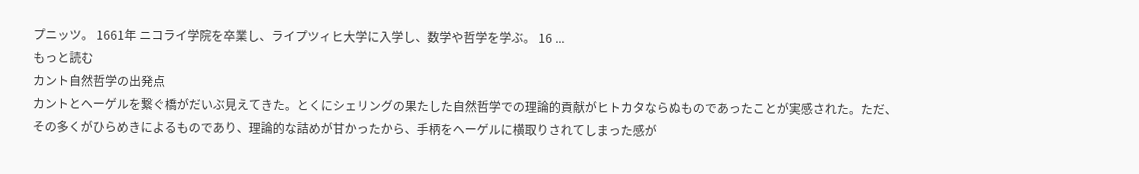プニッツ。 1661年 ニコライ学院を卒業し、ライプツィヒ大学に入学し、数学や哲学を学ぶ。 16 ...
もっと読む
カント自然哲学の出発点
カントとヘーゲルを繋ぐ橋がだいぶ見えてきた。とくにシェリングの果たした自然哲学での理論的貢献がヒトカタならぬものであったことが実感された。ただ、その多くがひらめきによるものであり、理論的な詰めが甘かったから、手柄をヘーゲルに横取りされてしまった感が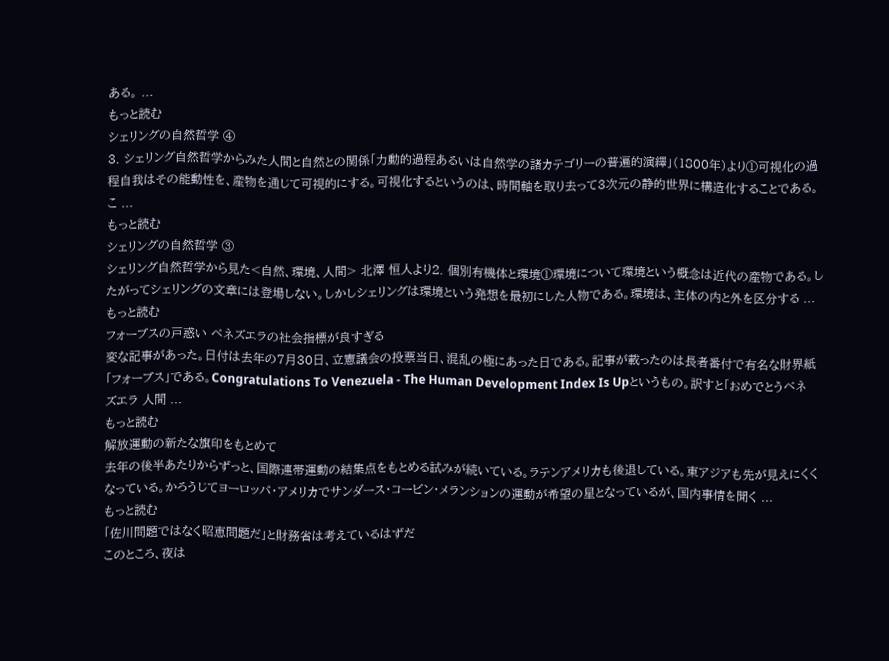ある。 ...
もっと読む
シェリングの自然哲学 ④
3. シェリング自然哲学からみた人間と自然との関係「力動的過程あるいは自然学の諸カテゴリーの普遍的演繹」(1800年)より①可視化の過程自我はその能動性を、産物を通じて可視的にする。可視化するというのは、時間軸を取り去って3次元の静的世界に構造化することである。こ ...
もっと読む
シェリングの自然哲学 ③
シェリング自然哲学から見た<自然、環境、人間> 北澤 恒人より2. 個別有機体と環境①環境について環境という概念は近代の産物である。したがってシェリングの文章には登場しない。しかしシェリングは環境という発想を最初にした人物である。環境は、主体の内と外を区分する ...
もっと読む
フォーブスの戸惑い ベネズエラの社会指標が良すぎる
変な記事があった。日付は去年の7月30日、立憲議会の投票当日、混乱の極にあった日である。記事が載ったのは長者番付で有名な財界紙「フォーブス」である。Congratulations To Venezuela - The Human Development Index Is Upというもの。訳すと「おめでとうベネズエラ 人間 ...
もっと読む
解放運動の新たな旗印をもとめて
去年の後半あたりからずっと、国際連帯運動の結集点をもとめる試みが続いている。ラテンアメリカも後退している。東アジアも先が見えにくくなっている。かろうじてヨーロッパ・アメリカでサンダース・コービン・メランションの運動が希望の星となっているが、国内事情を聞く ...
もっと読む
「佐川問題ではなく昭恵問題だ」と財務省は考えているはずだ
このところ、夜は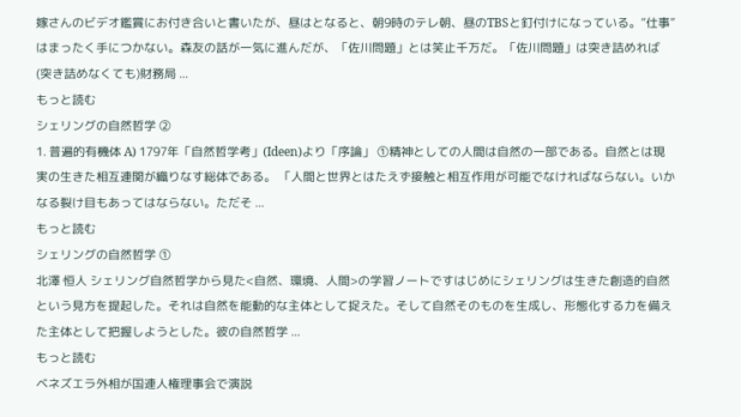嫁さんのビデオ鑑賞にお付き合いと書いたが、昼はとなると、朝9時のテレ朝、昼のTBSと釘付けになっている。“仕事”はまったく手につかない。森友の話が一気に進んだが、「佐川問題」とは笑止千万だ。「佐川問題」は突き詰めれば(突き詰めなくても)財務局 ...
もっと読む
シェリングの自然哲学 ②
1. 普遍的有機体 A) 1797年「自然哲学考」(Ideen)より「序論」 ①精神としての人間は自然の一部である。自然とは現実の生きた相互連関が織りなす総体である。 「人間と世界とはたえず接触と相互作用が可能でなければならない。いかなる裂け目もあってはならない。ただそ ...
もっと読む
シェリングの自然哲学 ①
北澤 恒人 シェリング自然哲学から見た<自然、環境、人間>の学習ノートですはじめにシェリングは生きた創造的自然という見方を提起した。それは自然を能動的な主体として捉えた。そして自然そのものを生成し、形態化する力を備えた主体として把握しようとした。彼の自然哲学 ...
もっと読む
ベネズエラ外相が国連人権理事会で演説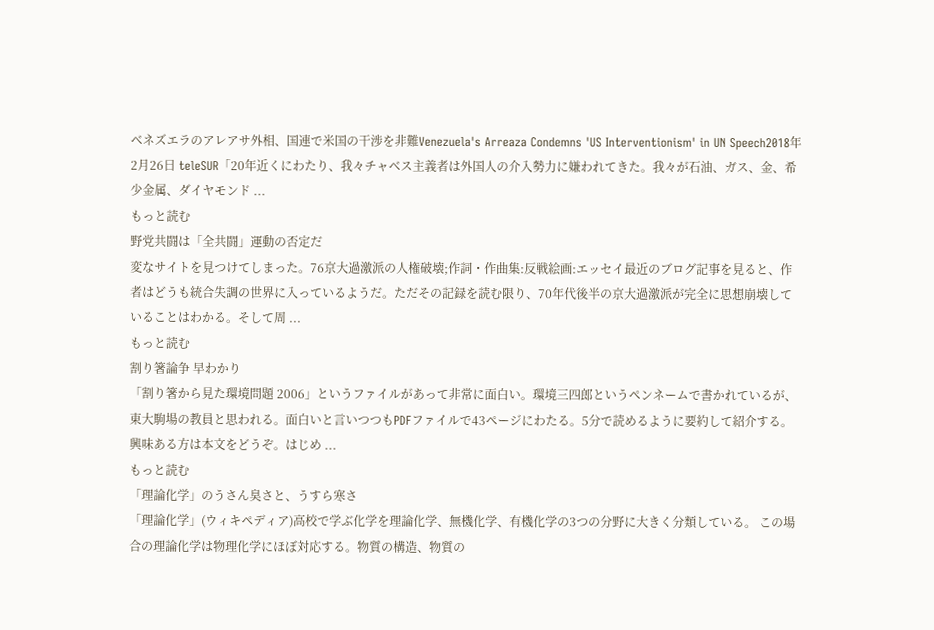ベネズエラのアレアサ外相、国連で米国の干渉を非難Venezuela's Arreaza Condemns 'US Interventionism' in UN Speech2018年2月26日 teleSUR「20年近くにわたり、我々チャベス主義者は外国人の介入勢力に嫌われてきた。我々が石油、ガス、金、希少金属、ダイヤモンド ...
もっと読む
野党共闘は「全共闘」運動の否定だ
変なサイトを見つけてしまった。76京大過激派の人権破壊;作詞・作曲集:反戦絵画:エッセイ最近のブログ記事を見ると、作者はどうも統合失調の世界に入っているようだ。ただその記録を読む限り、70年代後半の京大過激派が完全に思想崩壊していることはわかる。そして周 ...
もっと読む
割り箸論争 早わかり
「割り箸から見た環境問題 2006」というファイルがあって非常に面白い。環境三四郎というペンネームで書かれているが、東大駒場の教員と思われる。面白いと言いつつもPDFファイルで43ページにわたる。5分で読めるように要約して紹介する。興味ある方は本文をどうぞ。はじめ ...
もっと読む
「理論化学」のうさん臭さと、うすら寒さ
「理論化学」(ウィキペディア)高校で学ぶ化学を理論化学、無機化学、有機化学の3つの分野に大きく分類している。 この場合の理論化学は物理化学にほぼ対応する。物質の構造、物質の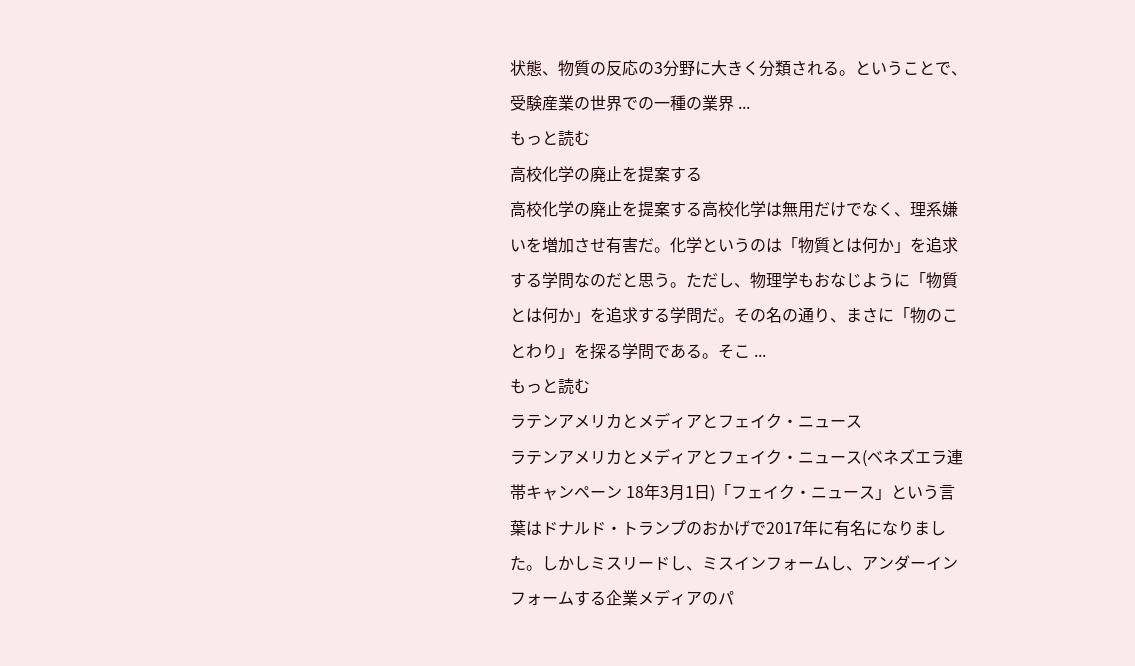状態、物質の反応の3分野に大きく分類される。ということで、受験産業の世界での一種の業界 ...
もっと読む
高校化学の廃止を提案する
高校化学の廃止を提案する高校化学は無用だけでなく、理系嫌いを増加させ有害だ。化学というのは「物質とは何か」を追求する学問なのだと思う。ただし、物理学もおなじように「物質とは何か」を追求する学問だ。その名の通り、まさに「物のことわり」を探る学問である。そこ ...
もっと読む
ラテンアメリカとメディアとフェイク・ニュース
ラテンアメリカとメディアとフェイク・ニュース(ベネズエラ連帯キャンペーン 18年3月1日)「フェイク・ニュース」という言葉はドナルド・トランプのおかげで2017年に有名になりました。しかしミスリードし、ミスインフォームし、アンダーインフォームする企業メディアのパ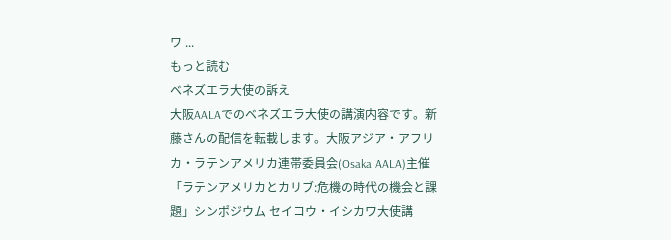ワ ...
もっと読む
ベネズエラ大使の訴え
大阪AALAでのベネズエラ大使の講演内容です。新藤さんの配信を転載します。大阪アジア・アフリカ・ラテンアメリカ連帯委員会(Osaka AALA)主催 「ラテンアメリカとカリブ:危機の時代の機会と課題」シンポジウム セイコウ・イシカワ大使講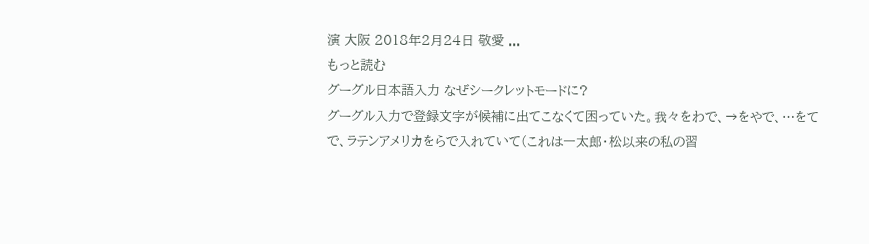演 大阪 2018年2月24日 敬愛 ...
もっと読む
グーグル日本語入力 なぜシークレットモードに?
グーグル入力で登録文字が候補に出てこなくて困っていた。我々をわで、→をやで、…をてで、ラテンアメリカをらで入れていて(これは一太郎・松以来の私の習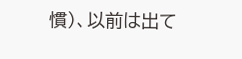慣)、以前は出て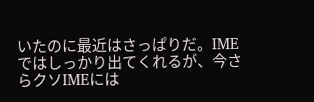いたのに最近はさっぱりだ。IMEではしっかり出てくれるが、今さらクソIMEには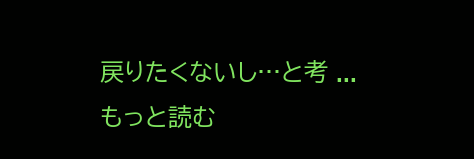戻りたくないし…と考 ...
もっと読む